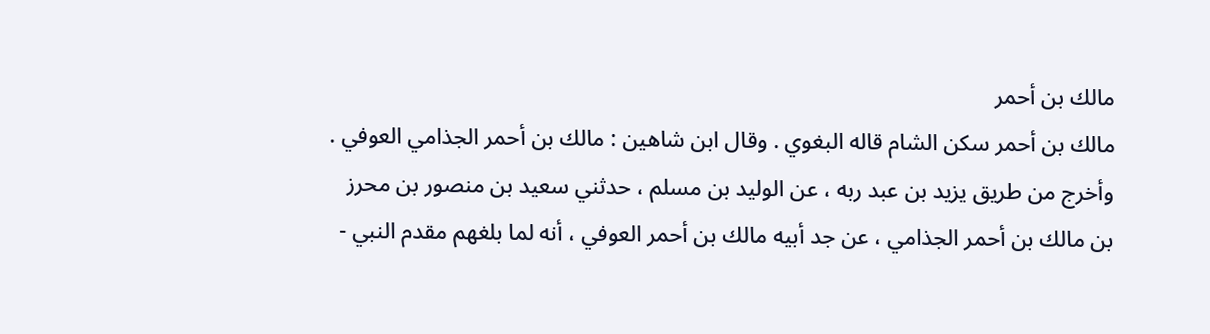مالك بن أحمر
مالك بن أحمر سكن الشام قاله البغوي . وقال ابن شاهين : مالك بن أحمر الجذامي العوفي . وأخرج من طريق يزيد بن عبد ربه ، عن الوليد بن مسلم ، حدثني سعيد بن منصور بن محرز بن مالك بن أحمر الجذامي ، عن جد أبيه مالك بن أحمر العوفي ، أنه لما بلغهم مقدم النبي -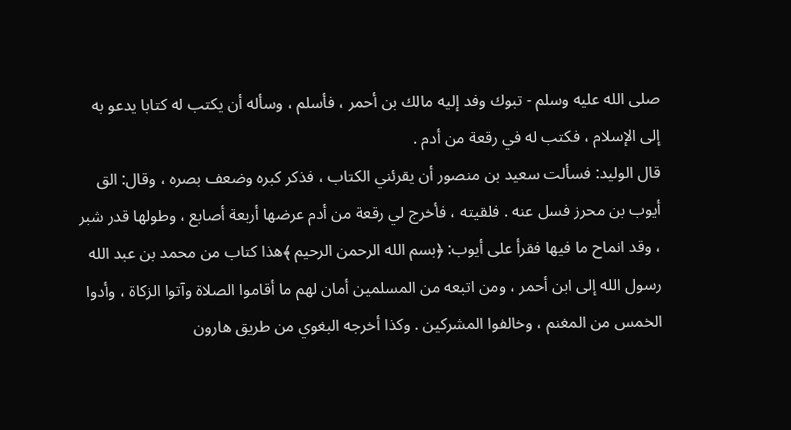صلى الله عليه وسلم - تبوك وفد إليه مالك بن أحمر ، فأسلم ، وسأله أن يكتب له كتابا يدعو به إلى الإسلام ، فكتب له في رقعة من أدم .
قال الوليد: فسألت سعيد بن منصور أن يقرئني الكتاب ، فذكر كبره وضعف بصره ، وقال: الق أيوب بن محرز فسل عنه . فلقيته ، فأخرج لي رقعة من أدم عرضها أربعة أصابع ، وطولها قدر شبر ، وقد انماح ما فيها فقرأ على أيوب: ﴿بسم الله الرحمن الرحيم ﴾هذا كتاب من محمد بن عبد الله رسول الله إلى ابن أحمر ، ومن اتبعه من المسلمين أمان لهم ما أقاموا الصلاة وآتوا الزكاة ، وأدوا الخمس من المغنم ، وخالفوا المشركين . وكذا أخرجه البغوي من طريق هارون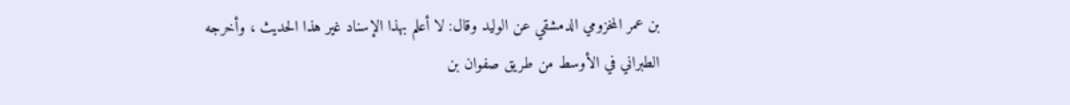بن عمر المخزومي الدمشقي عن الوليد وقال: لا أعلم بهذا الإسناد غير هذا الحديث ، وأخرجه الطبراني في الأوسط من طريق صفوان بن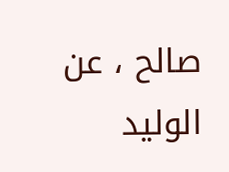صالح ، عن الوليد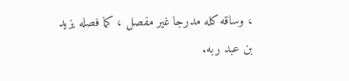، وساقه كله مدرجا غير مفصل ، كما فصله يزيد بن عبد ربه.